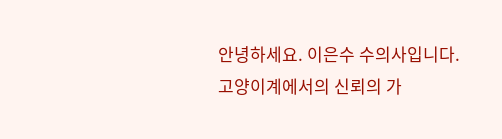안녕하세요. 이은수 수의사입니다.
고양이계에서의 신뢰의 가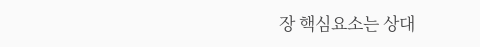장 핵심요소는 상대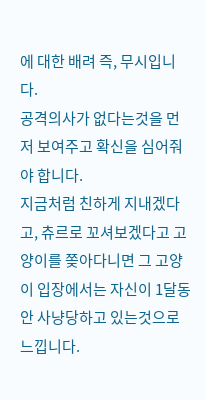에 대한 배려 즉, 무시입니다.
공격의사가 없다는것을 먼저 보여주고 확신을 심어줘야 합니다.
지금처럼 친하게 지내겠다고, 츄르로 꼬셔보겠다고 고양이를 쫒아다니면 그 고양이 입장에서는 자신이 1달동안 사냥당하고 있는것으로 느낍니다.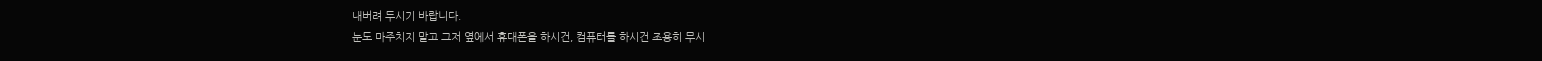내버려 두시기 바랍니다.
눈도 마주치지 말고 그저 옆에서 휴대폰을 하시건, 컴퓨터를 하시건 조용히 무시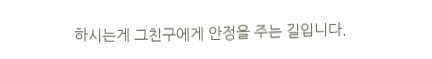하시는게 그친구에게 안정을 주는 길입니다.